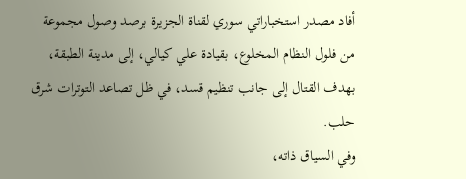أفاد مصدر استخباراتي سوري لقناة الجزيرة برصد وصول مجموعة من فلول النظام المخلوع، بقيادة علي كيالي، إلى مدينة الطبقة، بهدف القتال إلى جانب تنظيم قسد، في ظل تصاعد التوترات شرق حلب.
وفي السياق ذاته،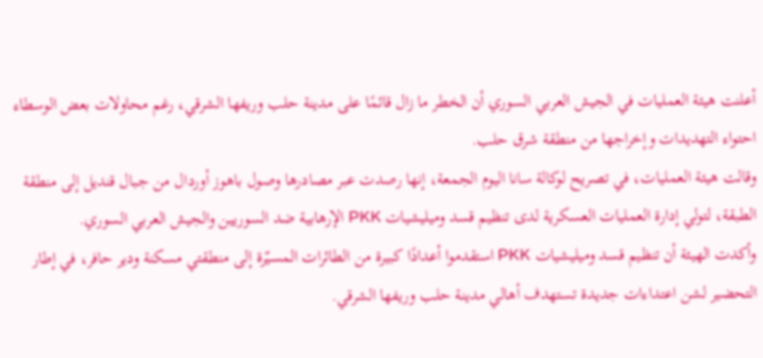أعلنت هيئة العمليات في الجيش العربي السوري أن الخطر ما زال قائمًا على مدينة حلب وريفها الشرقي، رغم محاولات بعض الوسطاء احتواء التهديدات وإخراجها من منطقة شرق حلب.
وقالت هيئة العمليات، في تصريح لوكالة سانا اليوم الجمعة، إنها رصدت عبر مصادرها وصول باهوز أوردال من جبال قنديل إلى منطقة الطبقة، لتولي إدارة العمليات العسكرية لدى تنظيم قسد وميليشيات PKK الإرهابية ضد السوريين والجيش العربي السوري.
وأكدت الهيئة أن تنظيم قسد وميليشيات PKK استقدموا أعدادًا كبيرة من الطائرات المسيّرة إلى منطقتي مسكنة ودير حافر، في إطار التحضير لشن اعتداءات جديدة تستهدف أهالي مدينة حلب وريفها الشرقي.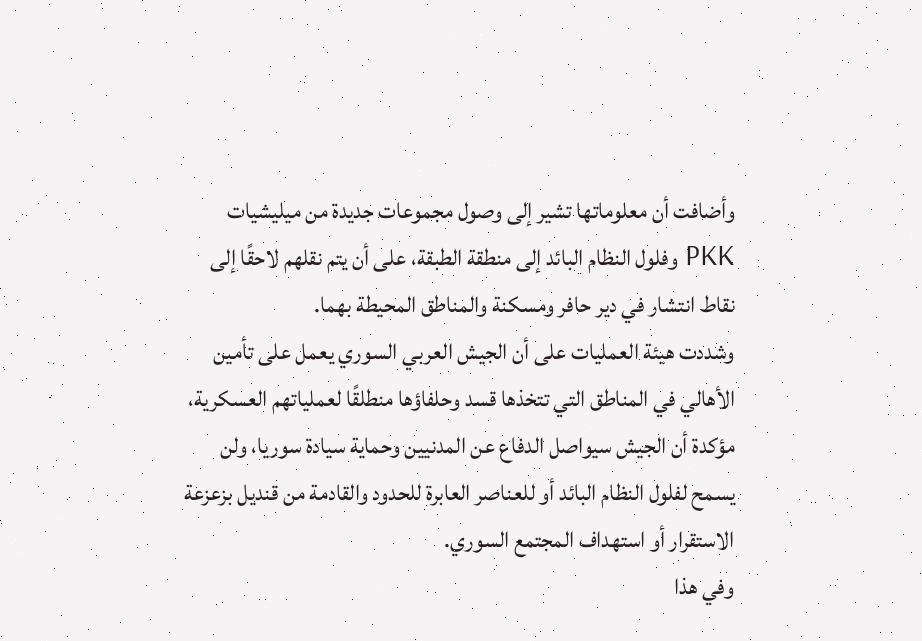وأضافت أن معلوماتها تشير إلى وصول مجموعات جديدة من ميليشيات PKK وفلول النظام البائد إلى منطقة الطبقة، على أن يتم نقلهم لاحقًا إلى نقاط انتشار في دير حافر ومسكنة والمناطق المحيطة بهما.
وشددت هيئة العمليات على أن الجيش العربي السوري يعمل على تأمين الأهالي في المناطق التي تتخذها قسد وحلفاؤها منطلقًا لعملياتهم العسكرية، مؤكدة أن الجيش سيواصل الدفاع عن المدنيين وحماية سيادة سوريا، ولن يسمح لفلول النظام البائد أو للعناصر العابرة للحدود والقادمة من قنديل بزعزعة الاستقرار أو استهداف المجتمع السوري.
وفي هذا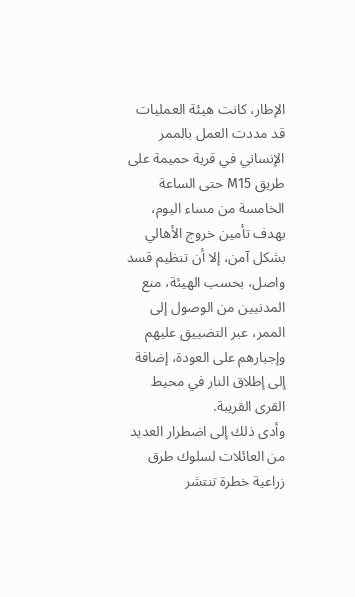الإطار، كانت هيئة العمليات قد مددت العمل بالممر الإنساني في قرية حميمة على طريق M15 حتى الساعة الخامسة من مساء اليوم، بهدف تأمين خروج الأهالي بشكل آمن، إلا أن تنظيم قسد واصل، بحسب الهيئة، منع المدنيين من الوصول إلى الممر، عبر التضييق عليهم وإجبارهم على العودة، إضافة إلى إطلاق النار في محيط القرى القريبة.
وأدى ذلك إلى اضطرار العديد من العائلات لسلوك طرق زراعية خطرة تنتشر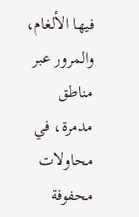فيها الألغام، والمرور عبر مناطق مدمرة، في محاولات محفوفة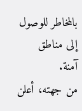بالمخاطر للوصول إلى مناطق آمنة.
من جهته، أعلن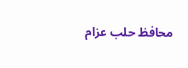محافظ حلب عزام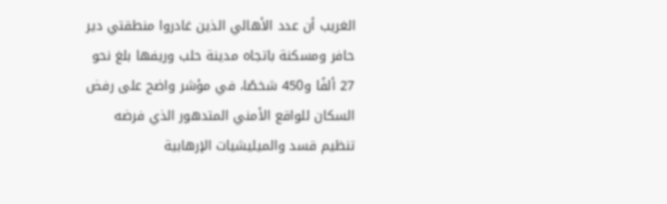الغريب أن عدد الأهالي الذين غادروا منطقتي دير حافر ومسكنة باتجاه مدينة حلب وريفها بلغ نحو 27 ألفًا و450 شخصًا، في مؤشر واضح على رفض السكان للواقع الأمني المتدهور الذي فرضه تنظيم قسد والميليشيات الإرهابية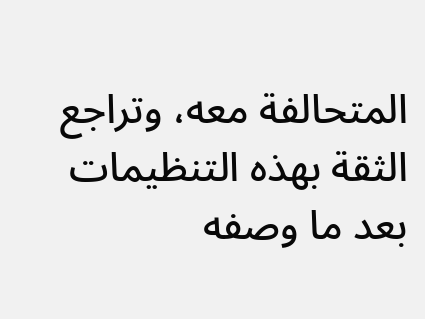المتحالفة معه، وتراجع الثقة بهذه التنظيمات بعد ما وصفه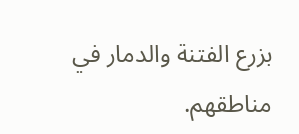بزرع الفتنة والدمار في مناطقهم.